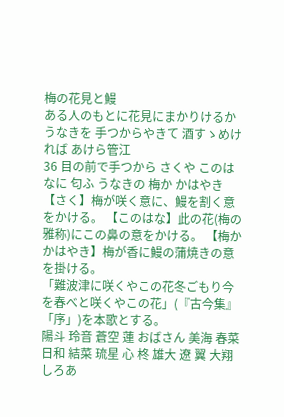梅の花見と鰻
ある人のもとに花見にまかりけるか うなきを 手つからやきて 酒すゝめければ あけら管江
36 目の前で手つから さくや このはなに 匂ふ うなきの 梅か かはやき
【さく】梅が咲く意に、鰻を割く意をかける。 【このはな】此の花(梅の雅称)にこの鼻の意をかける。 【梅かかはやき】梅が香に鰻の蒲焼きの意を掛ける。
「難波津に咲くやこの花冬ごもり今を春べと咲くやこの花」(『古今集』「序」)を本歌とする。
陽斗 玲音 蒼空 蓮 おばさん 美海 春菜 日和 結菜 琉星 心 柊 雄大 遼 翼 大翔 しろあ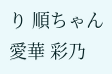り 順ちゃん 愛華 彩乃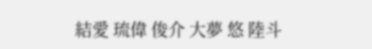結愛 琉偉 俊介 大夢 悠 陸斗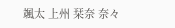颯太 上州 栞奈 奈々